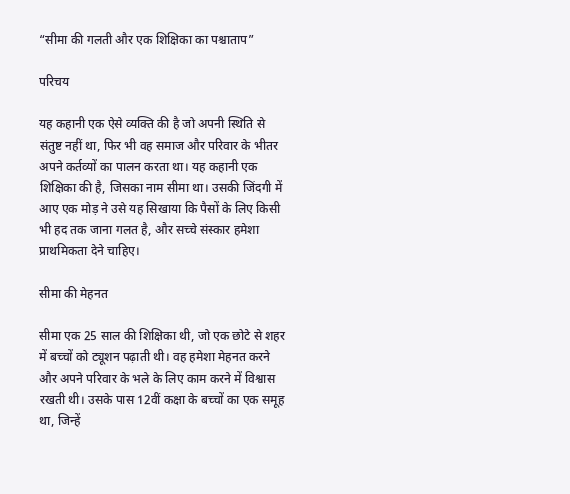“सीमा की गलती और एक शिक्षिका का पश्चाताप”

परिचय

यह कहानी एक ऐसे व्यक्ति की है जो अपनी स्थिति से संतुष्ट नहीं था, फिर भी वह समाज और परिवार के भीतर अपने कर्तव्यों का पालन करता था। यह कहानी एक शिक्षिका की है, जिसका नाम सीमा था। उसकी जिंदगी में आए एक मोड़ ने उसे यह सिखाया कि पैसों के लिए किसी भी हद तक जाना गलत है, और सच्चे संस्कार हमेशा प्राथमिकता देने चाहिए।

सीमा की मेहनत

सीमा एक 25 साल की शिक्षिका थी, जो एक छोटे से शहर में बच्चों को ट्यूशन पढ़ाती थी। वह हमेशा मेहनत करने और अपने परिवार के भले के लिए काम करने में विश्वास रखती थी। उसके पास 12वीं कक्षा के बच्चों का एक समूह था, जिन्हें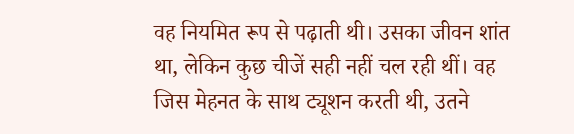वह नियमित रूप से पढ़ाती थी। उसका जीवन शांत था, लेकिन कुछ चीजें सही नहीं चल रही थीं। वह जिस मेहनत के साथ ट्यूशन करती थी, उतने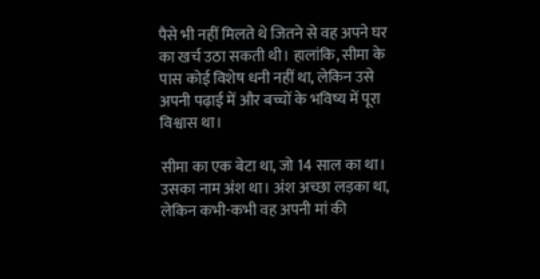पैसे भी नहीं मिलते थे जितने से वह अपने घर का खर्च उठा सकती थी। हालांकि, सीमा के पास कोई विशेष धनी नहीं था, लेकिन उसे अपनी पढ़ाई में और बच्चों के भविष्य में पूरा विश्वास था।

सीमा का एक बेटा था, जो 14 साल का था। उसका नाम अंश था। अंश अच्छा लड़का था, लेकिन कभी-कभी वह अपनी मां की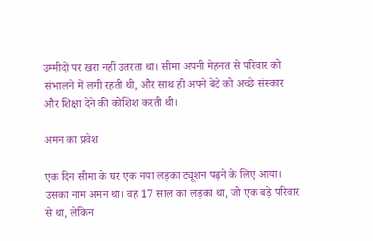उम्मीदों पर खरा नहीं उतरता था। सीमा अपनी मेहनत से परिवार को संभालने में लगी रहती थी, और साथ ही अपने बेटे को अच्छे संस्कार और शिक्षा देने की कोशिश करती थी।

अमन का प्रवेश

एक दिन सीमा के घर एक नया लड़का ट्यूशन पढ़ने के लिए आया। उसका नाम अमन था। वह 17 साल का लड़का था, जो एक बड़े परिवार से था, लेकिन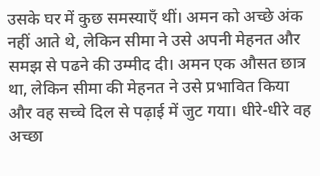उसके घर में कुछ समस्याएँ थीं। अमन को अच्छे अंक नहीं आते थे, लेकिन सीमा ने उसे अपनी मेहनत और समझ से पढने की उम्मीद दी। अमन एक औसत छात्र था, लेकिन सीमा की मेहनत ने उसे प्रभावित किया और वह सच्चे दिल से पढ़ाई में जुट गया। धीरे-धीरे वह अच्छा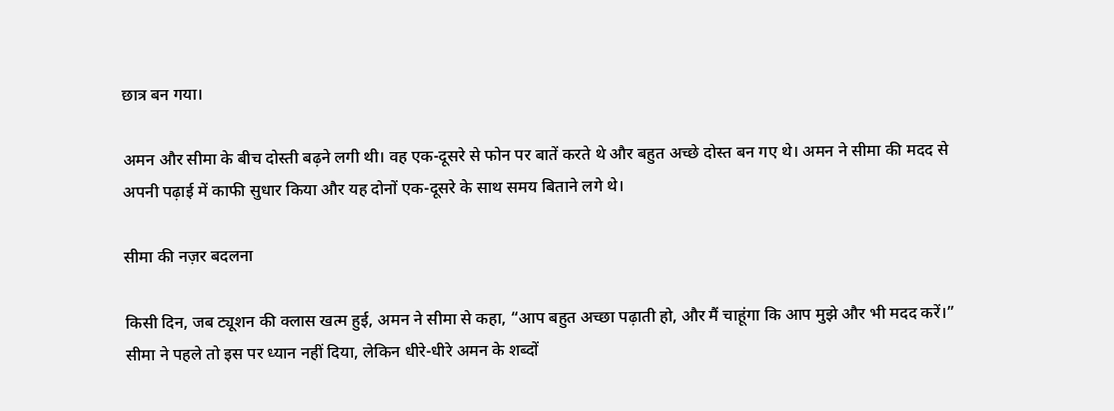छात्र बन गया।

अमन और सीमा के बीच दोस्ती बढ़ने लगी थी। वह एक-दूसरे से फोन पर बातें करते थे और बहुत अच्छे दोस्त बन गए थे। अमन ने सीमा की मदद से अपनी पढ़ाई में काफी सुधार किया और यह दोनों एक-दूसरे के साथ समय बिताने लगे थे।

सीमा की नज़र बदलना

किसी दिन, जब ट्यूशन की क्लास खत्म हुई, अमन ने सीमा से कहा, “आप बहुत अच्छा पढ़ाती हो, और मैं चाहूंगा कि आप मुझे और भी मदद करें।” सीमा ने पहले तो इस पर ध्यान नहीं दिया, लेकिन धीरे-धीरे अमन के शब्दों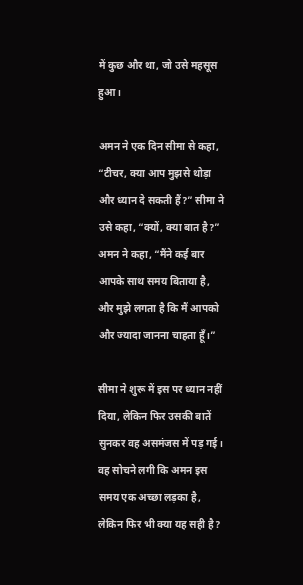में कुछ और था, जो उसे महसूस हुआ।

अमन ने एक दिन सीमा से कहा, “टीचर, क्या आप मुझसे थोड़ा और ध्यान दे सकती हैं?” सीमा ने उसे कहा, “क्यों, क्या बात है?” अमन ने कहा, “मैंने कई बार आपके साथ समय बिताया है, और मुझे लगता है कि मैं आपको और ज्यादा जानना चाहता हूँ।”

सीमा ने शुरू में इस पर ध्यान नहीं दिया, लेकिन फिर उसकी बातें सुनकर वह असमंजस में पड़ गई। वह सोचने लगी कि अमन इस समय एक अच्छा लड़का है, लेकिन फिर भी क्या यह सही है?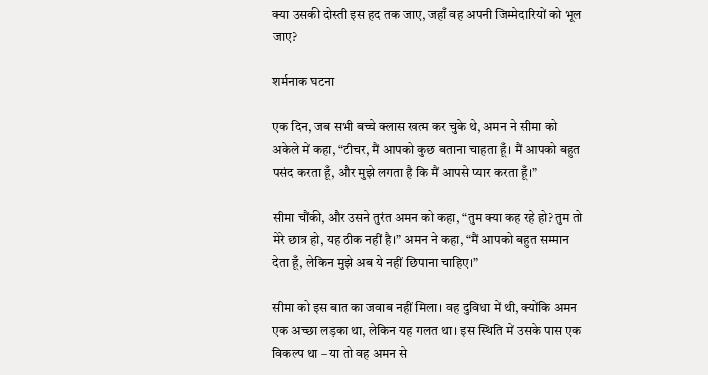क्या उसकी दोस्ती इस हद तक जाए, जहाँ वह अपनी जिम्मेदारियों को भूल जाए?

शर्मनाक घटना

एक दिन, जब सभी बच्चे क्लास खत्म कर चुके थे, अमन ने सीमा को अकेले में कहा, “टीचर, मैं आपको कुछ बताना चाहता हूँ। मैं आपको बहुत पसंद करता हूँ, और मुझे लगता है कि मैं आपसे प्यार करता हूँ।”

सीमा चौंकी, और उसने तुरंत अमन को कहा, “तुम क्या कह रहे हो? तुम तो मेरे छात्र हो, यह ठीक नहीं है।” अमन ने कहा, “मैं आपको बहुत सम्मान देता हूँ, लेकिन मुझे अब ये नहीं छिपाना चाहिए।”

सीमा को इस बात का जवाब नहीं मिला। वह दुविधा में थी, क्योंकि अमन एक अच्छा लड़का था, लेकिन यह गलत था। इस स्थिति में उसके पास एक विकल्प था – या तो वह अमन से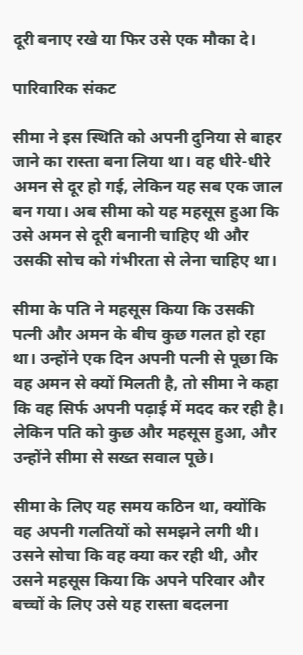दूरी बनाए रखे या फिर उसे एक मौका दे।

पारिवारिक संकट

सीमा ने इस स्थिति को अपनी दुनिया से बाहर जाने का रास्ता बना लिया था। वह धीरे-धीरे अमन से दूर हो गई, लेकिन यह सब एक जाल बन गया। अब सीमा को यह महसूस हुआ कि उसे अमन से दूरी बनानी चाहिए थी और उसकी सोच को गंभीरता से लेना चाहिए था।

सीमा के पति ने महसूस किया कि उसकी पत्नी और अमन के बीच कुछ गलत हो रहा था। उन्होंने एक दिन अपनी पत्नी से पूछा कि वह अमन से क्यों मिलती है, तो सीमा ने कहा कि वह सिर्फ अपनी पढ़ाई में मदद कर रही है। लेकिन पति को कुछ और महसूस हुआ, और उन्होंने सीमा से सख्त सवाल पूछे।

सीमा के लिए यह समय कठिन था, क्योंकि वह अपनी गलतियों को समझने लगी थी। उसने सोचा कि वह क्या कर रही थी, और उसने महसूस किया कि अपने परिवार और बच्चों के लिए उसे यह रास्ता बदलना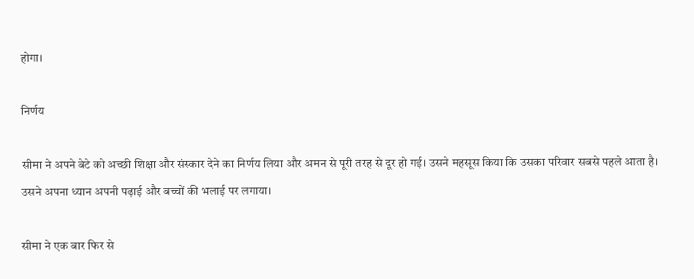होगा।

निर्णय

सीमा ने अपने बेटे को अच्छी शिक्षा और संस्कार देने का निर्णय लिया और अमन से पूरी तरह से दूर हो गई। उसने महसूस किया कि उसका परिवार सबसे पहले आता है। उसने अपना ध्यान अपनी पढ़ाई और बच्चों की भलाई पर लगाया।

सीमा ने एक बार फिर से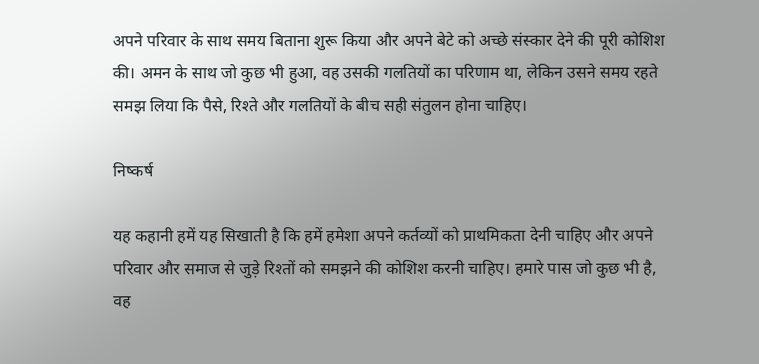अपने परिवार के साथ समय बिताना शुरू किया और अपने बेटे को अच्छे संस्कार देने की पूरी कोशिश की। अमन के साथ जो कुछ भी हुआ, वह उसकी गलतियों का परिणाम था, लेकिन उसने समय रहते समझ लिया कि पैसे, रिश्ते और गलतियों के बीच सही संतुलन होना चाहिए।

निष्कर्ष

यह कहानी हमें यह सिखाती है कि हमें हमेशा अपने कर्तव्यों को प्राथमिकता देनी चाहिए और अपने परिवार और समाज से जुड़े रिश्तों को समझने की कोशिश करनी चाहिए। हमारे पास जो कुछ भी है, वह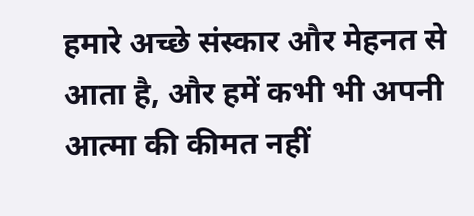हमारे अच्छे संस्कार और मेहनत से आता है, और हमें कभी भी अपनी आत्मा की कीमत नहीं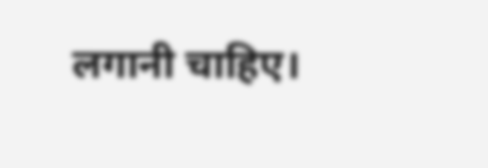लगानी चाहिए।